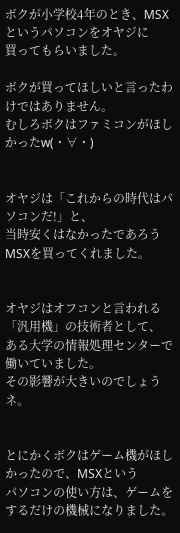ボクが小学校4年のとき、MSXというパソコンをオヤジに
買ってもらいました。

ボクが買ってほしいと言ったわけではありません。
むしろボクはファミコンがほしかったw(・∀・)


オヤジは「これからの時代はパソコンだ!」と、
当時安くはなかったであろうMSXを買ってくれました。


オヤジはオフコンと言われる「汎用機」の技術者として、
ある大学の情報処理センターで働いていました。
その影響が大きいのでしょうネ。


とにかくボクはゲーム機がほしかったので、MSXという
パソコンの使い方は、ゲームをするだけの機械になりました。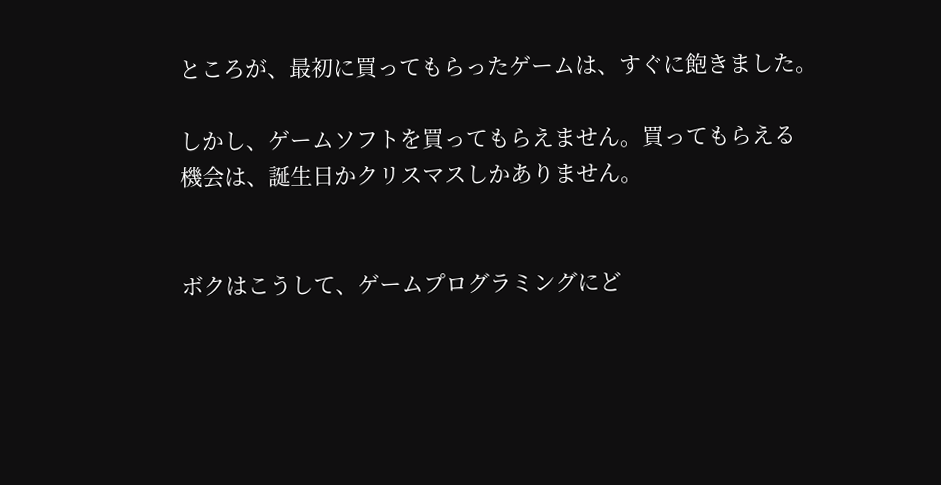ところが、最初に買ってもらったゲームは、すぐに飽きました。

しかし、ゲームソフトを買ってもらえません。買ってもらえる
機会は、誕生日かクリスマスしかありません。


ボクはこうして、ゲームプログラミングにど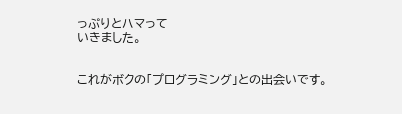っぷりとハマって
いきました。


これがボクの「プログラミング」との出会いです。